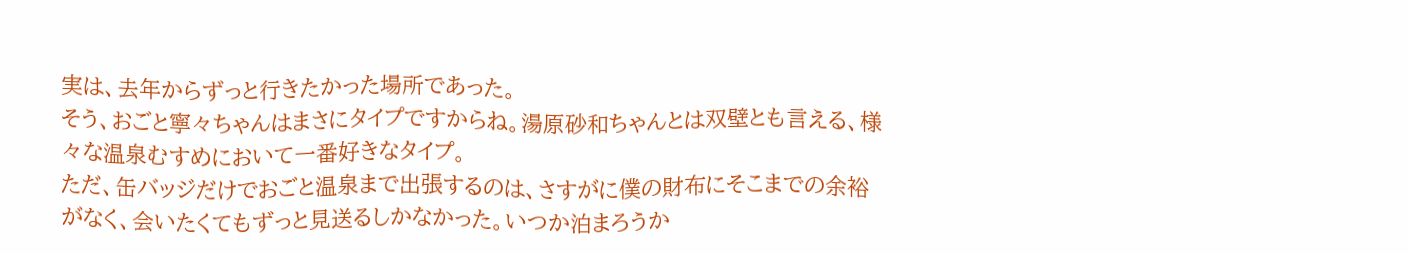実は、去年からずっと行きたかった場所であった。
そう、おごと寧々ちゃんはまさにタイプですからね。湯原砂和ちゃんとは双壁とも言える、様々な温泉むすめにおいて一番好きなタイプ。
ただ、缶バッジだけでおごと温泉まで出張するのは、さすがに僕の財布にそこまでの余裕がなく、会いたくてもずっと見送るしかなかった。いつか泊まろうか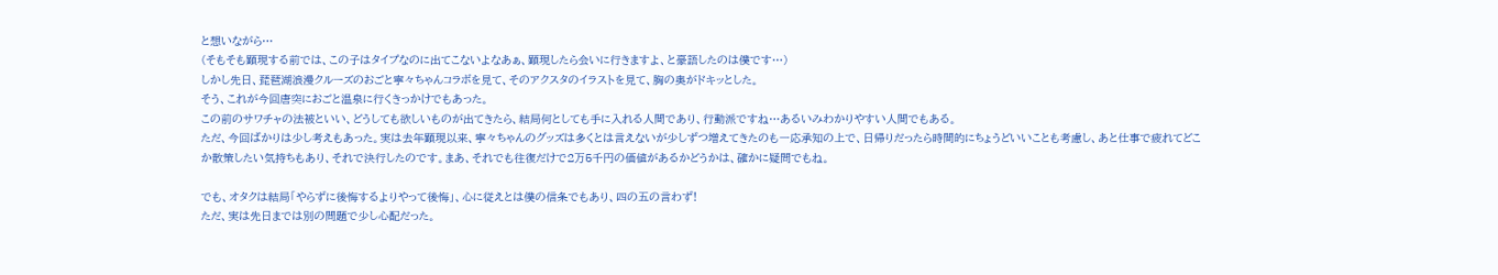と想いながら…
(そもそも顕現する前では、この子はタイプなのに出てこないよなあぁ、顕現したら会いに行きますよ、と豪語したのは僕です…)
しかし先日、琵琶湖浪漫クルーズのおごと寧々ちゃんコラボを見て、そのアクスタのイラストを見て、胸の奥がドキッとした。
そう、これが今回唐突におごと温泉に行くきっかけでもあった。
この前のサワチャの法被といい、どうしても欲しいものが出てきたら、結局何としても手に入れる人間であり、行動派ですね…あるいみわかりやすい人間でもある。
ただ、今回ばかりは少し考えもあった。実は去年顕現以来、寧々ちゃんのグッズは多くとは言えないが少しずつ増えてきたのも一応承知の上で、日帰りだったら時間的にちょうどいいことも考慮し、あと仕事で疲れてどこか散策したい気持ちもあり、それで決行したのです。まあ、それでも往復だけで2万5千円の価値があるかどうかは、確かに疑問でもね。

でも、オタクは結局「やらずに後悔するよりやって後悔」、心に従えとは僕の信条でもあり、四の五の言わず!
ただ、実は先日までは別の問題で少し心配だった。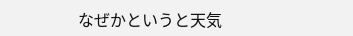なぜかというと天気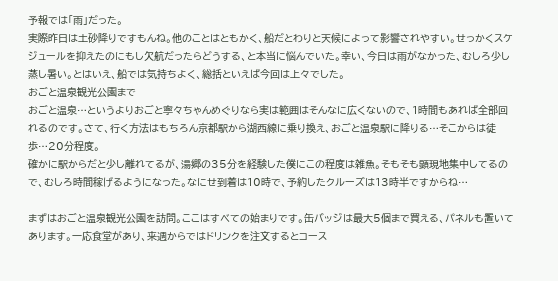予報では「雨」だった。
実際昨日は土砂降りですもんね。他のことはともかく、船だとわりと天候によって影響されやすい。せっかくスケジュールを抑えたのにもし欠航だったらどうする、と本当に悩んでいた。幸い、今日は雨がなかった、むしろ少し蒸し暑い。とはいえ、船では気持ちよく、総括といえば今回は上々でした。
おごと温泉観光公園まで
おごと温泉…というよりおごと寧々ちゃんめぐりなら実は範囲はそんなに広くないので、1時間もあれば全部回れるのです。さて、行く方法はもちろん京都駅から湖西線に乗り換え、おごと温泉駅に降りる…そこからは徒歩…20分程度。
確かに駅からだと少し離れてるが、湯郷の35分を経験した僕にこの程度は雑魚。そもそも顕現地集中してるので、むしろ時間稼げるようになった。なにせ到着は10時で、予約したクルーズは13時半ですからね…

まずはおごと温泉観光公園を訪問。ここはすべての始まりです。缶バッジは最大5個まで買える、パネルも置いてあります。一応食堂があり、来週からではドリンクを注文するとコース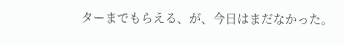ターまでもらえる、が、今日はまだなかった。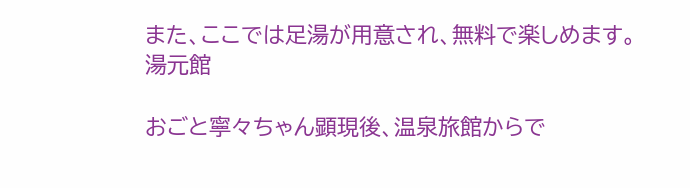また、ここでは足湯が用意され、無料で楽しめます。
湯元館

おごと寧々ちゃん顕現後、温泉旅館からで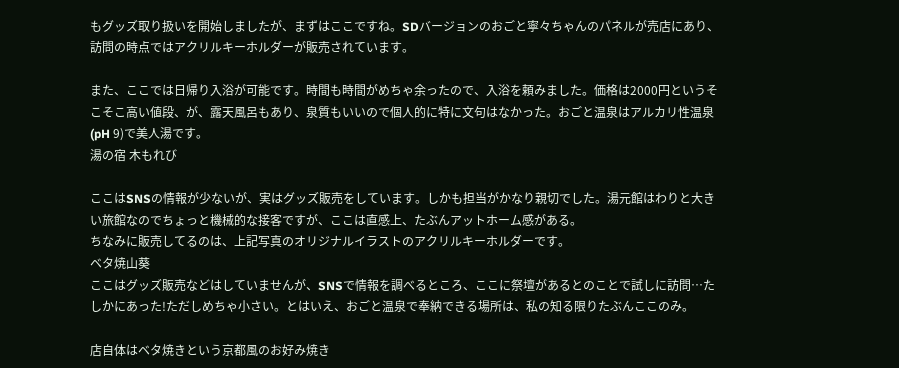もグッズ取り扱いを開始しましたが、まずはここですね。SDバージョンのおごと寧々ちゃんのパネルが売店にあり、訪問の時点ではアクリルキーホルダーが販売されています。

また、ここでは日帰り入浴が可能です。時間も時間がめちゃ余ったので、入浴を頼みました。価格は2000円というそこそこ高い値段、が、露天風呂もあり、泉質もいいので個人的に特に文句はなかった。おごと温泉はアルカリ性温泉(pH 9)で美人湯です。
湯の宿 木もれび

ここはSNSの情報が少ないが、実はグッズ販売をしています。しかも担当がかなり親切でした。湯元館はわりと大きい旅館なのでちょっと機械的な接客ですが、ここは直感上、たぶんアットホーム感がある。
ちなみに販売してるのは、上記写真のオリジナルイラストのアクリルキーホルダーです。
ベタ焼山葵
ここはグッズ販売などはしていませんが、SNSで情報を調べるところ、ここに祭壇があるとのことで試しに訪問…たしかにあった!ただしめちゃ小さい。とはいえ、おごと温泉で奉納できる場所は、私の知る限りたぶんここのみ。

店自体はベタ焼きという京都風のお好み焼き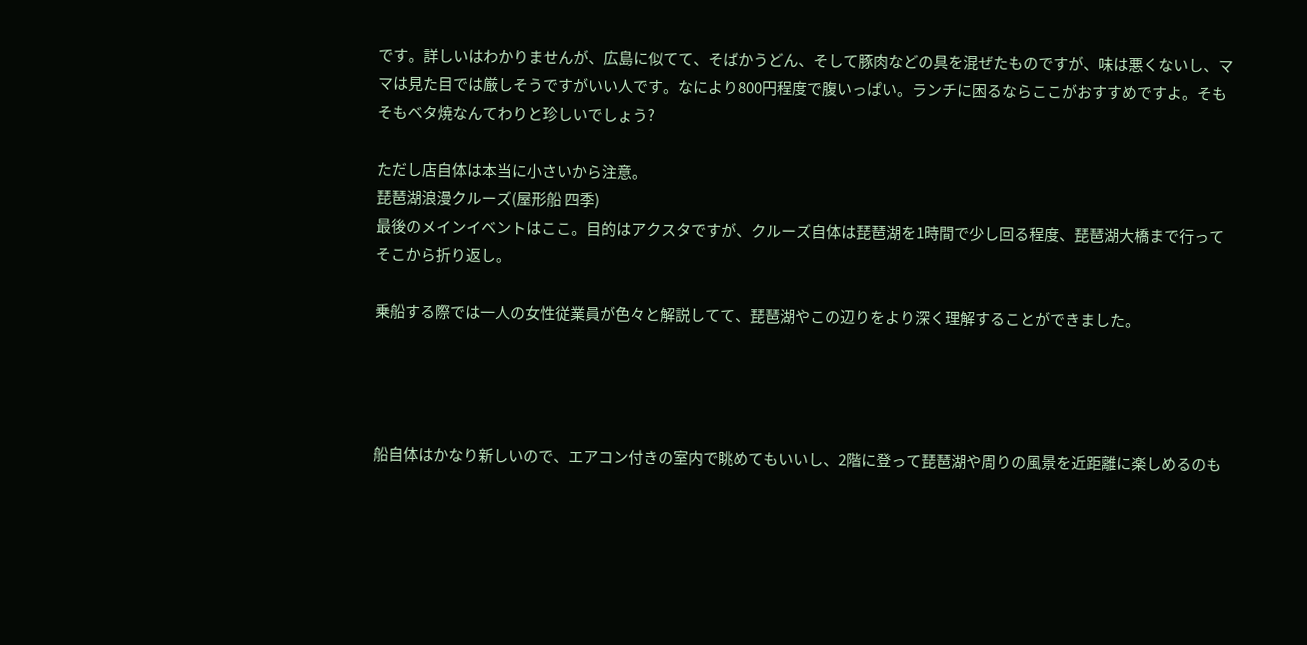です。詳しいはわかりませんが、広島に似てて、そばかうどん、そして豚肉などの具を混ぜたものですが、味は悪くないし、ママは見た目では厳しそうですがいい人です。なにより800円程度で腹いっぱい。ランチに困るならここがおすすめですよ。そもそもベタ焼なんてわりと珍しいでしょう?

ただし店自体は本当に小さいから注意。
琵琶湖浪漫クルーズ(屋形船 四季)
最後のメインイベントはここ。目的はアクスタですが、クルーズ自体は琵琶湖を1時間で少し回る程度、琵琶湖大橋まで行ってそこから折り返し。

乗船する際では一人の女性従業員が色々と解説してて、琵琶湖やこの辺りをより深く理解することができました。




船自体はかなり新しいので、エアコン付きの室内で眺めてもいいし、2階に登って琵琶湖や周りの風景を近距離に楽しめるのも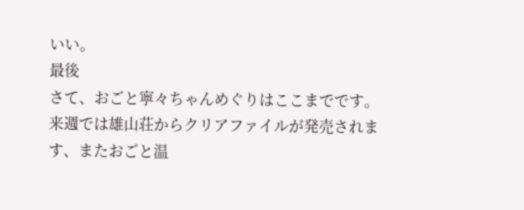いい。
最後
さて、おごと寧々ちゃんめぐりはここまでです。来週では雄山荘からクリアファイルが発売されます、またおごと温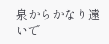泉からかなり遠いで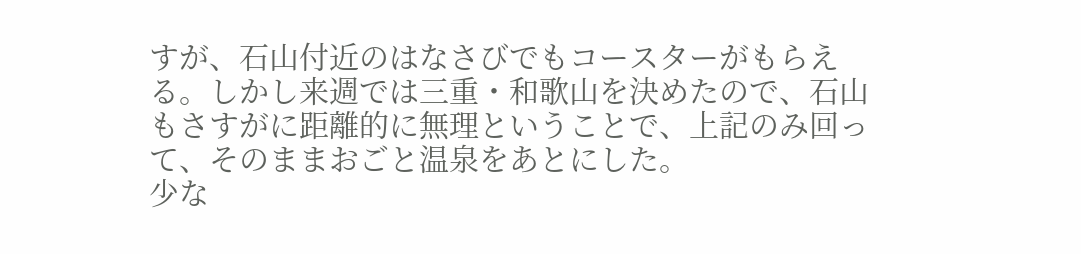すが、石山付近のはなさびでもコースターがもらえる。しかし来週では三重・和歌山を決めたので、石山もさすがに距離的に無理ということで、上記のみ回って、そのままおごと温泉をあとにした。
少な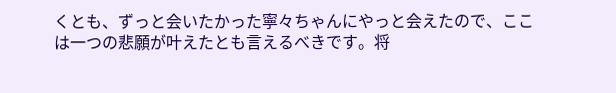くとも、ずっと会いたかった寧々ちゃんにやっと会えたので、ここは一つの悲願が叶えたとも言えるべきです。将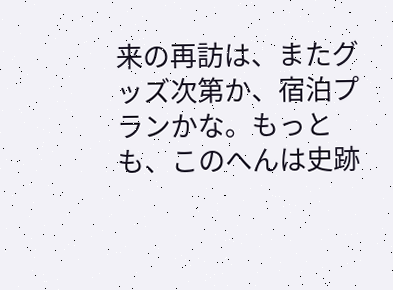来の再訪は、またグッズ次第か、宿泊プランかな。もっとも、このへんは史跡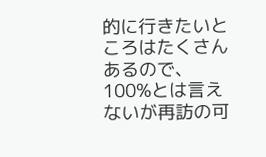的に行きたいところはたくさんあるので、100%とは言えないが再訪の可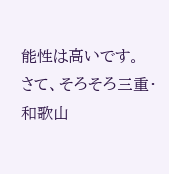能性は高いです。
さて、そろそろ三重・和歌山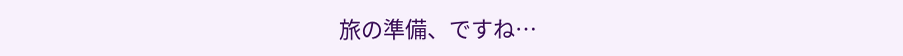旅の準備、ですね…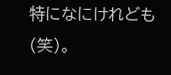特になにけれども(笑)。